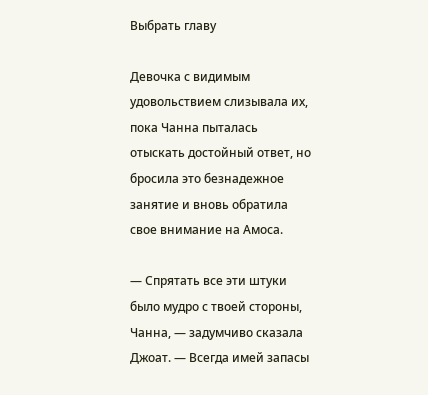Выбрать главу

Девочка с видимым удовольствием слизывала их, пока Чанна пыталась отыскать достойный ответ, но бросила это безнадежное занятие и вновь обратила свое внимание на Амоса.

— Спрятать все эти штуки было мудро с твоей стороны, Чанна, — задумчиво сказала Джоат. — Всегда имей запасы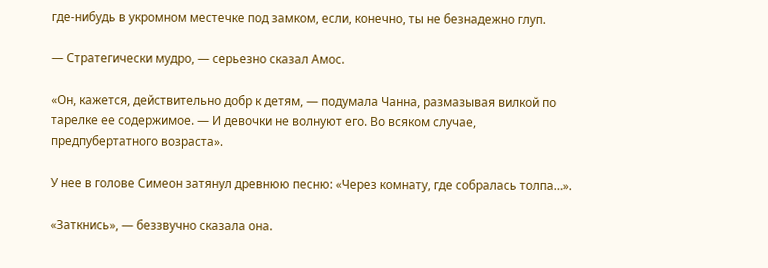где-нибудь в укромном местечке под замком, если, конечно, ты не безнадежно глуп.

— Стратегически мудро, — серьезно сказал Амос.

«Он, кажется, действительно добр к детям, — подумала Чанна, размазывая вилкой по тарелке ее содержимое. — И девочки не волнуют его. Во всяком случае, предпубертатного возраста».

У нее в голове Симеон затянул древнюю песню: «Через комнату, где собралась толпа…».

«Заткнись», — беззвучно сказала она.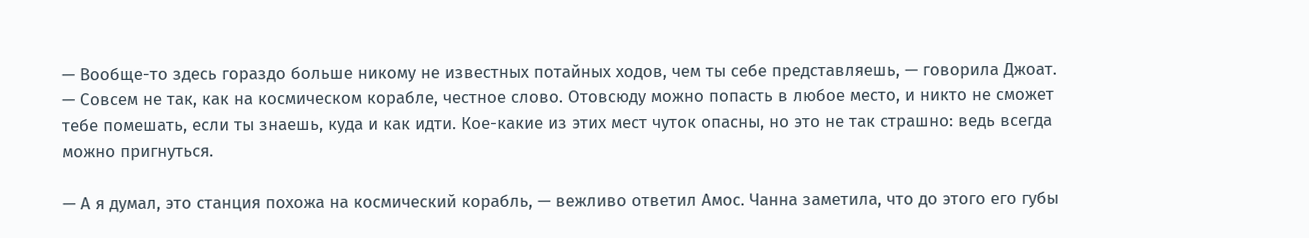— Вообще-то здесь гораздо больше никому не известных потайных ходов, чем ты себе представляешь, — говорила Джоат. — Совсем не так, как на космическом корабле, честное слово. Отовсюду можно попасть в любое место, и никто не сможет тебе помешать, если ты знаешь, куда и как идти. Кое-какие из этих мест чуток опасны, но это не так страшно: ведь всегда можно пригнуться.

— А я думал, это станция похожа на космический корабль, — вежливо ответил Амос. Чанна заметила, что до этого его губы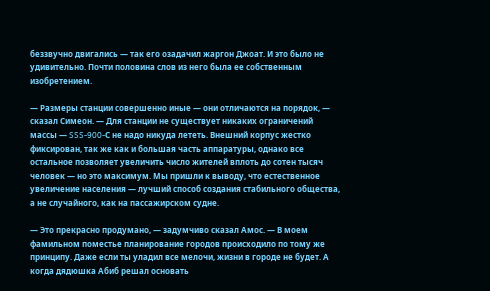беззвучно двигались — так его озадачил жаргон Джоат. И это было не удивительно. Почти половина слов из него была ее собственным изобретением.

— Размеры станции совершенно иные — они отличаются на порядок, — сказал Симеон. — Для станции не существует никаких ограничений массы — SSS-900-С не надо никуда лететь. Внешний корпус жестко фиксирован, так же как и большая часть аппаратуры, однако все остальное позволяет увеличить число жителей вплоть до сотен тысяч человек — но это максимум. Мы пришли к выводу, что естественное увеличение населения — лучший способ создания стабильного общества, а не случайного, как на пассажирском судне.

— Это прекрасно продумано, — задумчиво сказал Амос. — В моем фамильном поместье планирование городов происходило по тому же принципу. Даже если ты уладил все мелочи, жизни в городе не будет. А когда дядюшка Абиб решал основать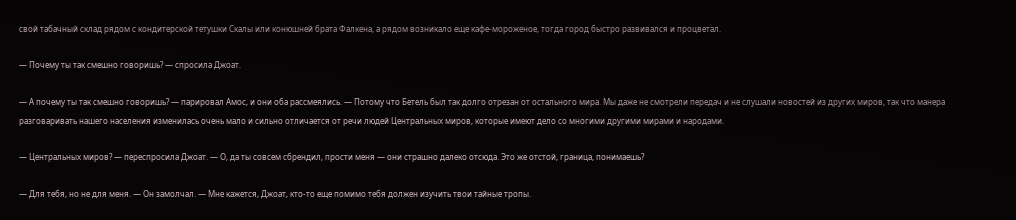свой табачный склад рядом с кондитерской тетушки Скалы или конюшней брата Фалкена, а рядом возникало еще кафе-мороженое, тогда город быстро развивался и процветал.

— Почему ты так смешно говоришь? — спросила Джоат.

— А почему ты так смешно говоришь? — парировал Амос, и они оба рассмеялись. — Потому что Бетель был так долго отрезан от остального мира. Мы даже не смотрели передач и не слушали новостей из других миров, так что манера разговаривать нашего населения изменилась очень мало и сильно отличается от речи людей Центральных миров, которые имеют дело со многими другими мирами и народами.

— Центральных миров? — переспросила Джоат. — О, да ты совсем сбрендил, прости меня — они страшно далеко отсюда. Это же отстой, граница, понимаешь?

— Для тебя, но не для меня. — Он замолчал. — Мне кажется, Джоат, кто-то еще помимо тебя должен изучить твои тайные тропы.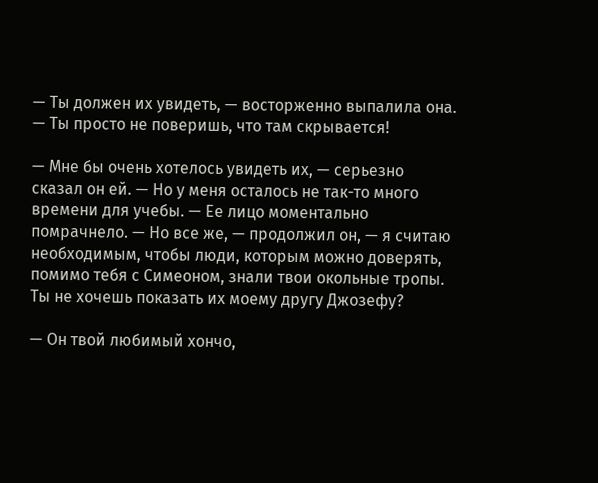— Ты должен их увидеть, — восторженно выпалила она. — Ты просто не поверишь, что там скрывается!

— Мне бы очень хотелось увидеть их, — серьезно сказал он ей. — Но у меня осталось не так-то много времени для учебы. — Ее лицо моментально помрачнело. — Но все же, — продолжил он, — я считаю необходимым, чтобы люди, которым можно доверять, помимо тебя с Симеоном, знали твои окольные тропы. Ты не хочешь показать их моему другу Джозефу?

— Он твой любимый хончо,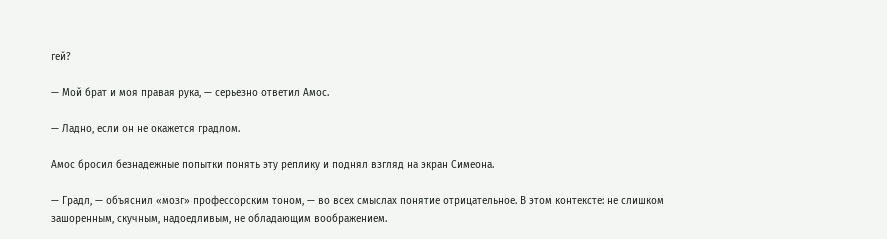гей?

— Мой брат и моя правая рука, — серьезно ответил Амос.

— Ладно, если он не окажется градлом.

Амос бросил безнадежные попытки понять эту реплику и поднял взгляд на экран Симеона.

— Градл, — объяснил «мозг» профессорским тоном, — во всех смыслах понятие отрицательное. В этом контексте: не слишком зашоренным, скучным, надоедливым, не обладающим воображением.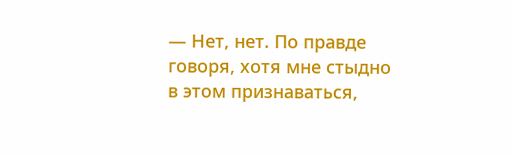— Нет, нет. По правде говоря, хотя мне стыдно в этом признаваться,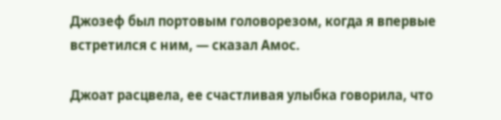Джозеф был портовым головорезом, когда я впервые встретился с ним, — сказал Амос.

Джоат расцвела, ее счастливая улыбка говорила, что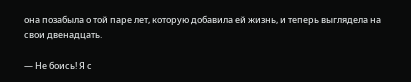она позабыла о той паре лет, которую добавила ей жизнь, и теперь выглядела на свои двенадцать.

— Не боись! Я с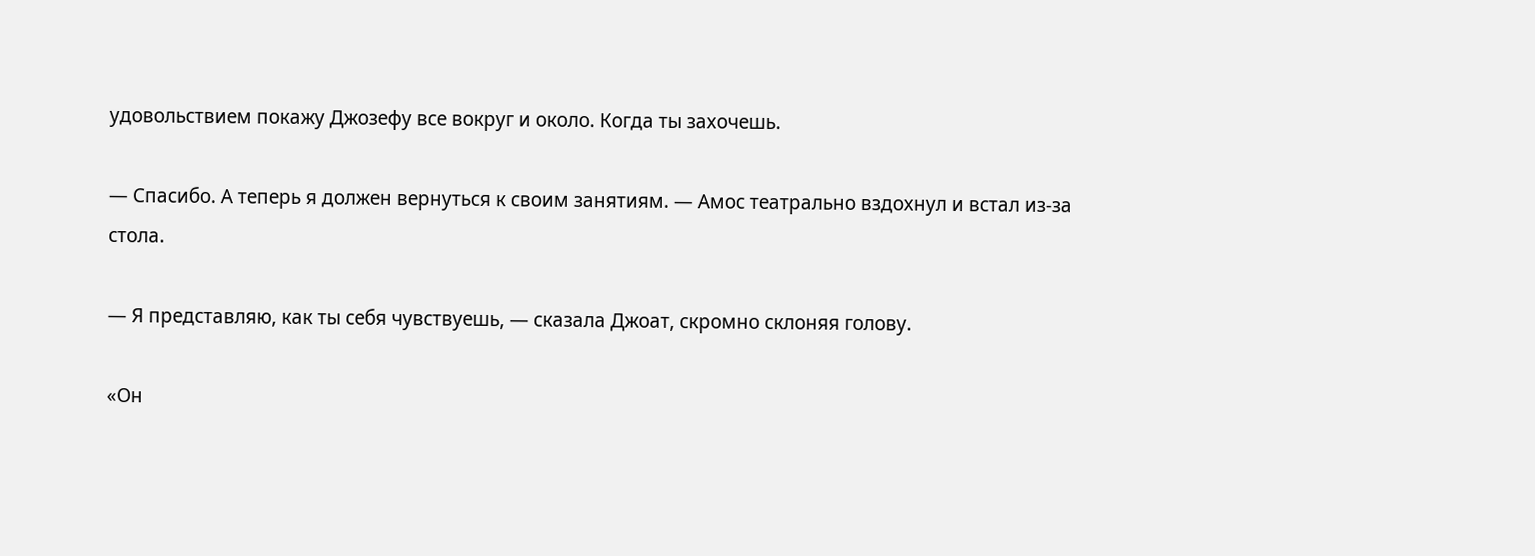удовольствием покажу Джозефу все вокруг и около. Когда ты захочешь.

— Спасибо. А теперь я должен вернуться к своим занятиям. — Амос театрально вздохнул и встал из-за стола.

— Я представляю, как ты себя чувствуешь, — сказала Джоат, скромно склоняя голову.

«Он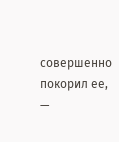совершенно покорил ее, —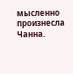мысленно произнесла Чанна.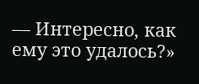— Интересно, как ему это удалось?»